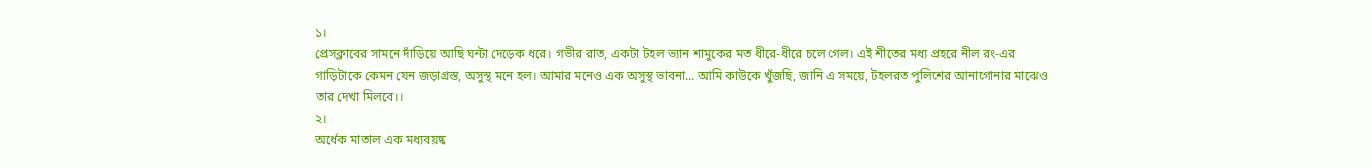১।
প্রেসক্লাবের সামনে দাঁড়িয়ে আছি ঘন্টা দেড়েক ধরে। গভীর রাত, একটা টহল ভ্যান শামুকের মত ধীরে-ধীরে চলে গেল। এই শীতের মধ্য প্রহরে নীল রং-এর গাড়িটাকে কেমন যেন জড়াগ্রস্ত, অসুস্থ মনে হল। আমার মনেও এক অসুস্থ ভাবনা... আমি কাউকে খুঁজছি, জানি এ সময়ে, টহলরত পুলিশের আনাগোনার মাঝেও তার দেখা মিলবে।।
২।
অর্ধেক মাতাল এক মধ্যবয়ষ্ক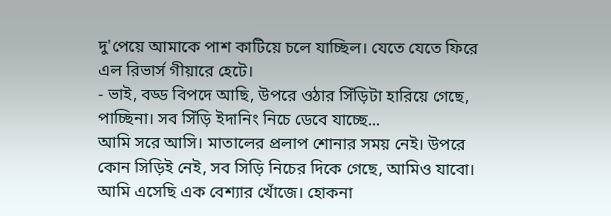দু'পেয়ে আমাকে পাশ কাটিয়ে চলে যাচ্ছিল। যেতে যেতে ফিরে এল রিভার্স গীয়ারে হেটে।
- ভাই, বড্ড বিপদে আছি, উপরে ওঠার সিঁড়িটা হারিয়ে গেছে, পাচ্ছিনা। সব সিঁড়ি ইদানিং নিচে ডেবে যাচ্ছে...
আমি সরে আসি। মাতালের প্রলাপ শোনার সময় নেই। উপরে কোন সিড়িই নেই, সব সিড়ি নিচের দিকে গেছে, আমিও যাবো। আমি এসেছি এক বেশ্যার খোঁজে। হোকনা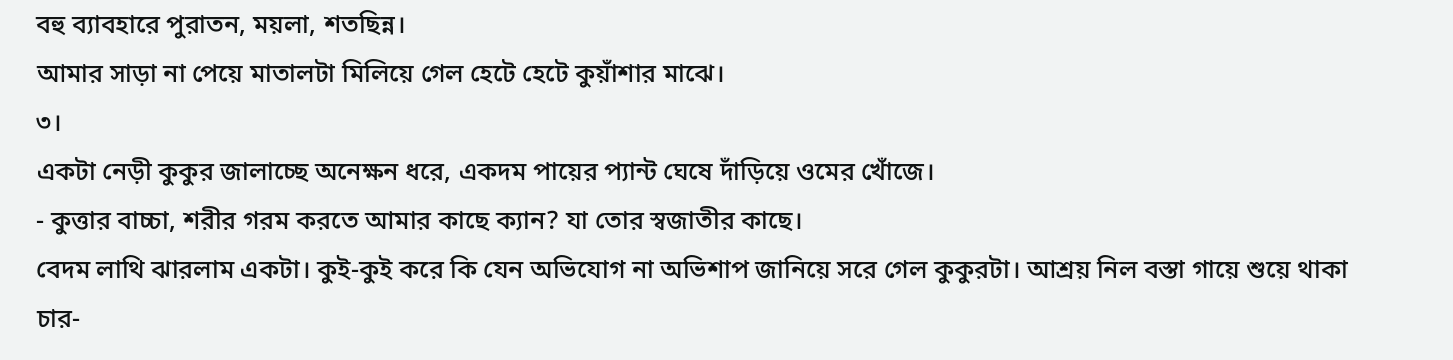বহু ব্যাবহারে পুরাতন, ময়লা, শতছিন্ন।
আমার সাড়া না পেয়ে মাতালটা মিলিয়ে গেল হেটে হেটে কুয়াঁশার মাঝে।
৩।
একটা নেড়ী কুকুর জালাচ্ছে অনেক্ষন ধরে, একদম পায়ের প্যান্ট ঘেষে দাঁড়িয়ে ওমের খোঁজে।
- কুত্তার বাচ্চা, শরীর গরম করতে আমার কাছে ক্যান? যা তোর স্বজাতীর কাছে।
বেদম লাথি ঝারলাম একটা। কুই-কুই করে কি যেন অভিযোগ না অভিশাপ জানিয়ে সরে গেল কুকুরটা। আশ্রয় নিল বস্তা গায়ে শুয়ে থাকা চার-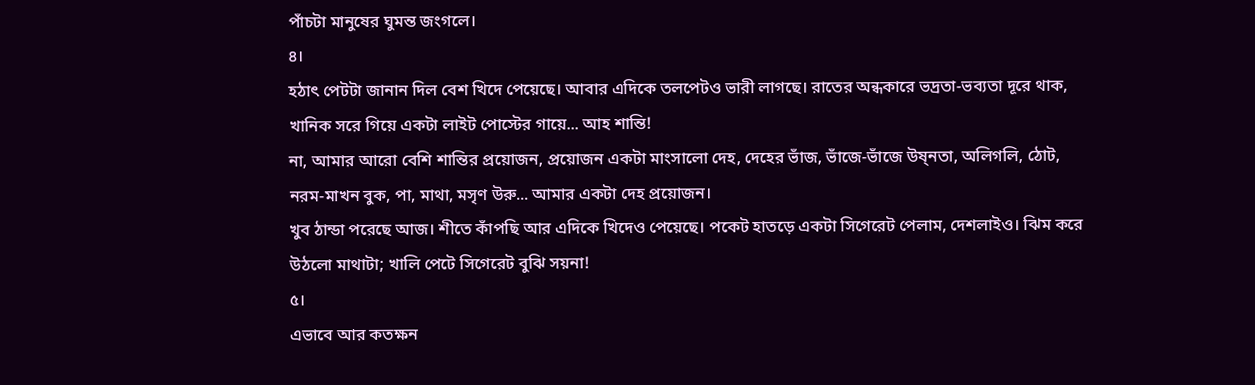পাঁচটা মানুষের ঘুমন্ত জংগলে।
৪।
হঠাৎ পেটটা জানান দিল বেশ খিদে পেয়েছে। আবার এদিকে তলপেটও ভারী লাগছে। রাতের অন্ধকারে ভদ্রতা-ভব্যতা দূরে থাক, খানিক সরে গিয়ে একটা লাইট পোস্টের গায়ে... আহ শান্তি!
না, আমার আরো বেশি শান্তির প্রয়োজন, প্রয়োজন একটা মাংসালো দেহ, দেহের ভাঁজ, ভাঁজে-ভাঁজে উষ্নতা, অলিগলি, ঠোট, নরম-মাখন বুক, পা, মাথা, মসৃণ উরু... আমার একটা দেহ প্রয়োজন।
খুব ঠান্ডা পরেছে আজ। শীতে কাঁপছি আর এদিকে খিদেও পেয়েছে। পকেট হাতড়ে একটা সিগেরেট পেলাম, দেশলাইও। ঝিম করে উঠলো মাথাটা; খালি পেটে সিগেরেট বুঝি সয়না!
৫।
এভাবে আর কতক্ষন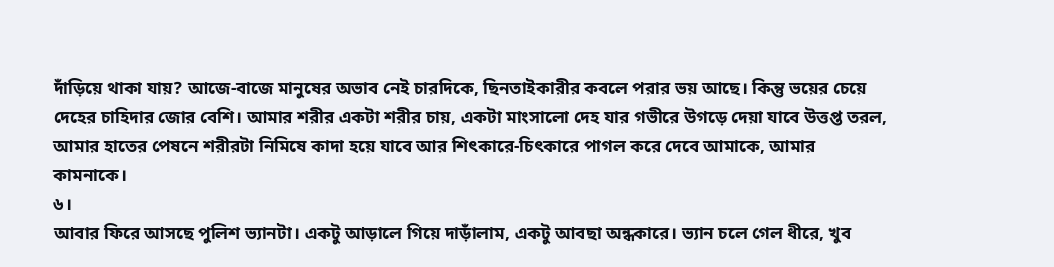দাঁড়িয়ে থাকা যায়? আজে-বাজে মানুষের অভাব নেই চারদিকে, ছিনতাইকারীর কবলে পরার ভয় আছে। কিন্তু ভয়ের চেয়ে দেহের চাহিদার জোর বেশি। আমার শরীর একটা শরীর চায়, একটা মাংসালো দেহ যার গভীরে উগড়ে দেয়া যাবে উত্তপ্ত তরল, আমার হাতের পেষনে শরীরটা নিমিষে কাদা হয়ে যাবে আর শিৎকারে-চিৎকারে পাগল করে দেবে আমাকে, আমার কামনাকে।
৬।
আবার ফিরে আসছে পুলিশ ভ্যানটা। একটু আড়ালে গিয়ে দাড়াঁলাম, একটু আবছা অন্ধকারে। ভ্যান চলে গেল ধীরে, খুব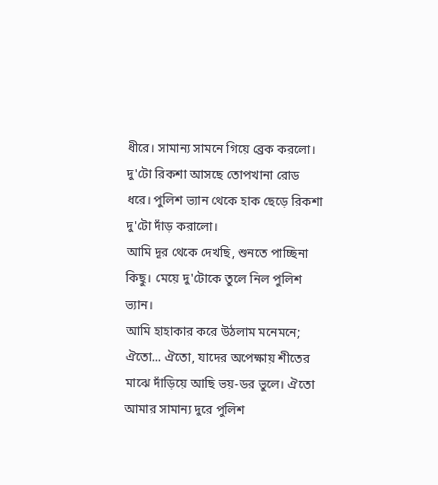ধীরে। সামান্য সামনে গিয়ে ব্রেক করলো। দু'টো রিকশা আসছে তোপখানা রোড ধরে। পুলিশ ভ্যান থেকে হাক ছেড়ে রিকশা দু'টো দাঁড় করালো।
আমি দূর থেকে দেখছি, শুনতে পাচ্ছিনা কিছু। মেয়ে দু'টোকে তুলে নিল পুলিশ ভ্যান।
আমি হাহাকার করে উঠলাম মনেমনে; ঐতো... ঐতো, যাদের অপেক্ষায় শীতের মাঝে দাঁড়িয়ে আছি ভয়-ডর ভুলে। ঐতো আমার সামান্য দুরে পুলিশ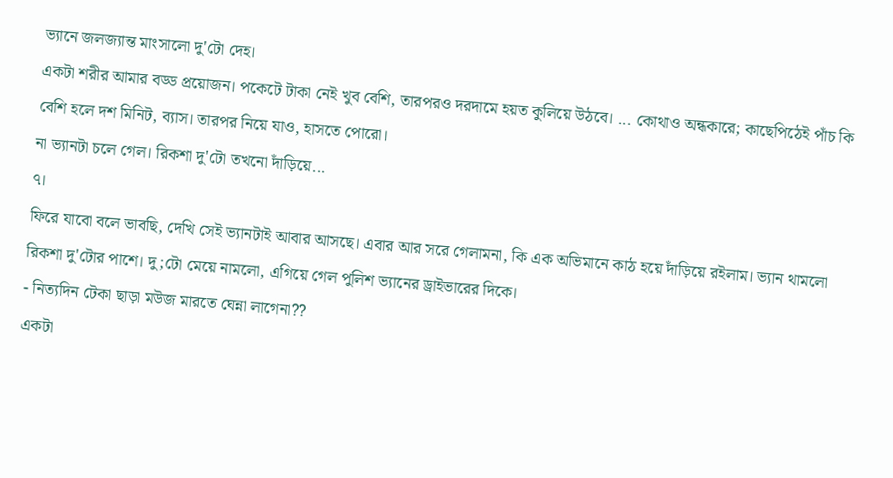ভ্যানে জলজ্যান্ত মাংসালো দু'টো দেহ।
একটা শরীর আমার বড্ড প্রয়োজন। পকেটে টাকা নেই খুব বেশি, তারপরও দরদামে হয়ত কুলিয়ে উঠবে। ... কোথাও অন্ধকারে; কাছেপিঠেই পাঁচ কি বেশি হলে দশ মিনিট, ব্যাস। তারপর নিয়ে যাও, হাসতে পোরো।
না ভ্যানটা চলে গেল। রিকশা দু'টো তখনো দাঁড়িয়ে...
৭।
ফিরে যাবো বলে ভাবছি, দেখি সেই ভ্যানটাই আবার আসছে। এবার আর সরে গেলামনা, কি এক অভিমানে কাঠ হয়ে দাঁড়িয়ে রইলাম। ভ্যান থামলো রিকশা দু'টোর পাশে। দু;টো মেয়ে নামলো, এগিয়ে গেল পুলিশ ভ্যানের ড্রাইভারের দিকে।
- নিত্যদিন টেকা ছাড়া মউজ মারতে ঘেন্না লাগেনা??
একটা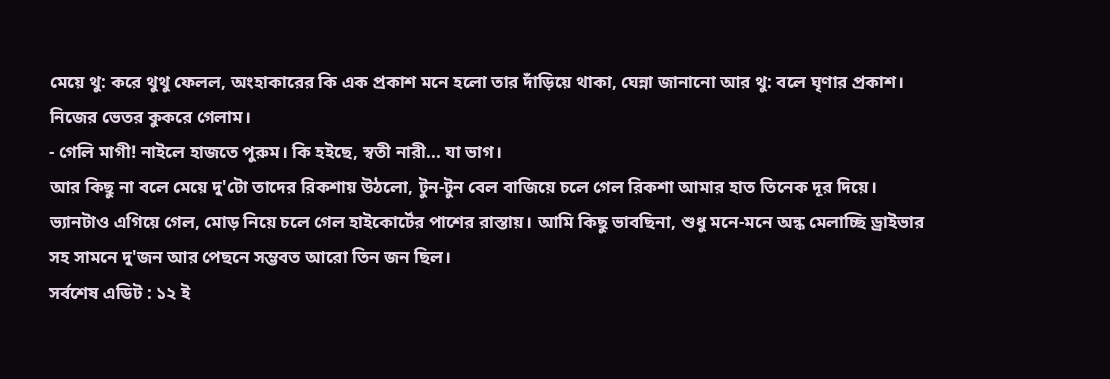মেয়ে থু: করে থুথু ফেলল, অংহাকারের কি এক প্রকাশ মনে হলো তার দাঁড়িয়ে থাকা, ঘেন্না জানানো আর থু: বলে ঘৃণার প্রকাশ। নিজের ভেতর কুকরে গেলাম।
- গেলি মাগী! নাইলে হাজতে পুরুম। কি হইছে, স্বতী নারী... যা ভাগ।
আর কিছু না বলে মেয়ে দু'টো তাদের রিকশায় উঠলো, টুন-টুন বেল বাজিয়ে চলে গেল রিকশা আমার হাত তিনেক দূর দিয়ে। ভ্যানটাও এগিয়ে গেল, মোড় নিয়ে চলে গেল হাইকোর্টের পাশের রাস্তায়। আমি কিছু ভাবছিনা, শুধু মনে-মনে অন্ক মেলাচ্ছি ড্রাইভার সহ সামনে দু'জন আর পেছনে সম্ভবত আরো তিন জন ছিল।
সর্বশেষ এডিট : ১২ ই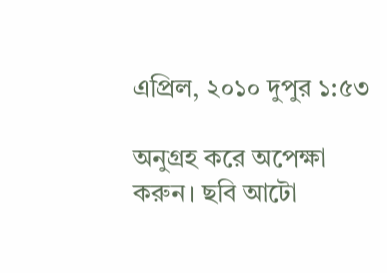এপ্রিল, ২০১০ দুপুর ১:৫৩

অনুগ্রহ করে অপেক্ষা করুন। ছবি আটো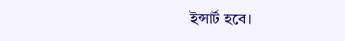ইন্সার্ট হবে।